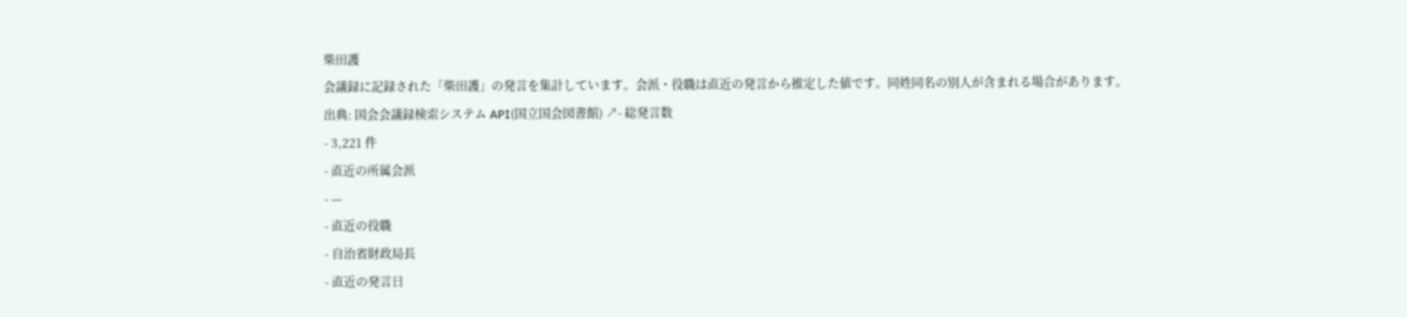柴田護
会議録に記録された「柴田護」の発言を集計しています。会派・役職は直近の発言から推定した値です。同姓同名の別人が含まれる場合があります。
出典: 国会会議録検索システム API(国立国会図書館) ↗- 総発言数
- 3,221 件
- 直近の所属会派
- —
- 直近の役職
- 自治省財政局長
- 直近の発言日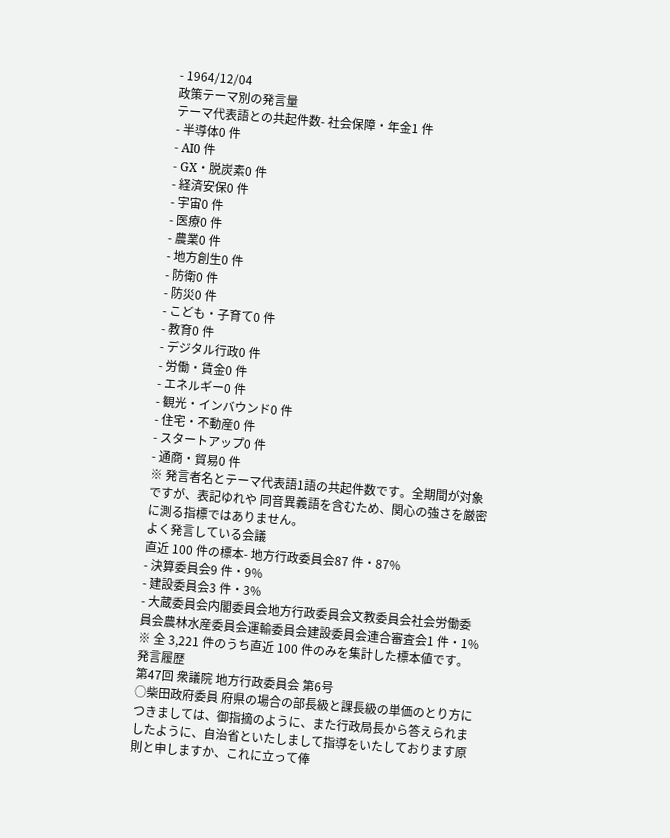- 1964/12/04
政策テーマ別の発言量
テーマ代表語との共起件数- 社会保障・年金1 件
- 半導体0 件
- AI0 件
- GX・脱炭素0 件
- 経済安保0 件
- 宇宙0 件
- 医療0 件
- 農業0 件
- 地方創生0 件
- 防衛0 件
- 防災0 件
- こども・子育て0 件
- 教育0 件
- デジタル行政0 件
- 労働・賃金0 件
- エネルギー0 件
- 観光・インバウンド0 件
- 住宅・不動産0 件
- スタートアップ0 件
- 通商・貿易0 件
※ 発言者名とテーマ代表語1語の共起件数です。全期間が対象ですが、表記ゆれや 同音異義語を含むため、関心の強さを厳密に測る指標ではありません。
よく発言している会議
直近 100 件の標本- 地方行政委員会87 件・87%
- 決算委員会9 件・9%
- 建設委員会3 件・3%
- 大蔵委員会内閣委員会地方行政委員会文教委員会社会労働委員会農林水産委員会運輸委員会建設委員会連合審査会1 件・1%
※ 全 3,221 件のうち直近 100 件のみを集計した標本値です。
発言履歴
第47回 衆議院 地方行政委員会 第6号
○柴田政府委員 府県の場合の部長級と課長級の単価のとり方につきましては、御指摘のように、また行政局長から答えられましたように、自治省といたしまして指導をいたしております原則と申しますか、これに立って俸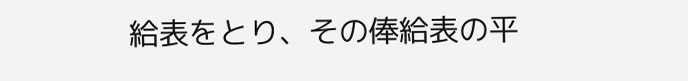給表をとり、その俸給表の平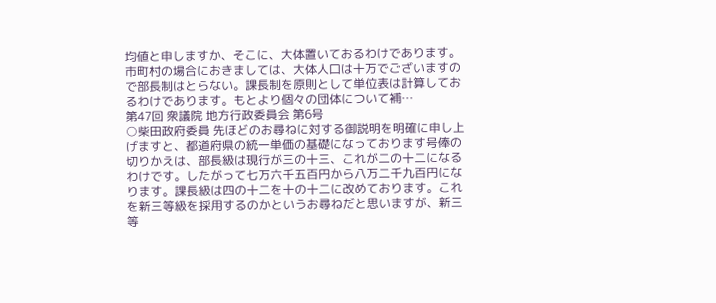均値と申しますか、そこに、大体置いておるわけであります。市町村の場合におきましては、大体人口は十万でございますので部長制はとらない。課長制を原則として単位表は計算しておるわけであります。もとより個々の団体について補…
第47回 衆議院 地方行政委員会 第6号
○柴田政府委員 先ほどのお尋ねに対する御説明を明確に申し上げますと、都道府県の統一単価の基礎になっております号俸の切りかえは、部長級は現行が三の十三、これが二の十二になるわけです。したがって七万六千五百円から八万二千九百円になります。課長級は四の十二を十の十二に改めております。これを新三等級を採用するのかというお尋ねだと思いますが、新三等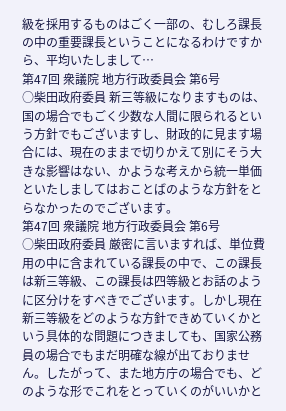級を採用するものはごく一部の、むしろ課長の中の重要課長ということになるわけですから、平均いたしまして…
第47回 衆議院 地方行政委員会 第6号
○柴田政府委員 新三等級になりますものは、国の場合でもごく少数な人間に限られるという方針でもございますし、財政的に見ます場合には、現在のままで切りかえて別にそう大きな影響はない、かような考えから統一単価といたしましてはおことばのような方針をとらなかったのでございます。
第47回 衆議院 地方行政委員会 第6号
○柴田政府委員 厳密に言いますれば、単位費用の中に含まれている課長の中で、この課長は新三等級、この課長は四等級とお話のように区分けをすべきでございます。しかし現在新三等級をどのような方針できめていくかという具体的な問題につきましても、国家公務員の場合でもまだ明確な線が出ておりません。したがって、また地方庁の場合でも、どのような形でこれをとっていくのがいいかと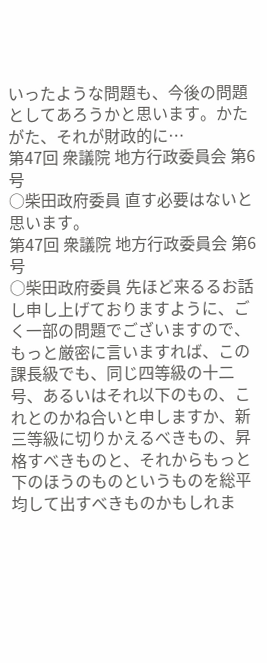いったような問題も、今後の問題としてあろうかと思います。かたがた、それが財政的に…
第47回 衆議院 地方行政委員会 第6号
○柴田政府委員 直す必要はないと思います。
第47回 衆議院 地方行政委員会 第6号
○柴田政府委員 先ほど来るるお話し申し上げておりますように、ごく一部の問題でございますので、もっと厳密に言いますれば、この課長級でも、同じ四等級の十二号、あるいはそれ以下のもの、これとのかね合いと申しますか、新三等級に切りかえるべきもの、昇格すべきものと、それからもっと下のほうのものというものを総平均して出すべきものかもしれま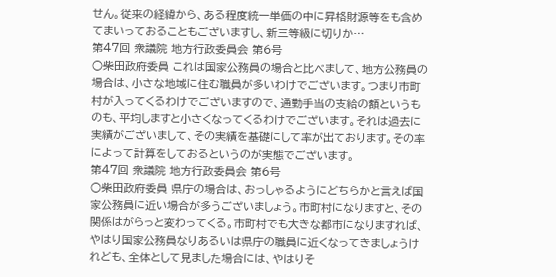せん。従来の経緯から、ある程度統一単価の中に昇格財源等をも含めてまいっておることもございますし、新三等級に切りか…
第47回 衆議院 地方行政委員会 第6号
○柴田政府委員 これは国家公務員の場合と比べまして、地方公務員の場合は、小さな地域に住む職員が多いわけでございます。つまり市町村が入ってくるわけでございますので、通勤手当の支給の額というものも、平均しますと小さくなってくるわけでございます。それは過去に実績がございまして、その実績を基礎にして率が出ております。その率によって計算をしておるというのが実態でございます。
第47回 衆議院 地方行政委員会 第6号
○柴田政府委員 県庁の場合は、おっしゃるようにどちらかと言えば国家公務員に近い場合が多うございましょう。市町村になりますと、その関係はがらっと変わってくる。市町村でも大きな都市になりますれば、やはり国家公務員なりあるいは県庁の職員に近くなってきましょうけれども、全体として見ました場合には、やはりそ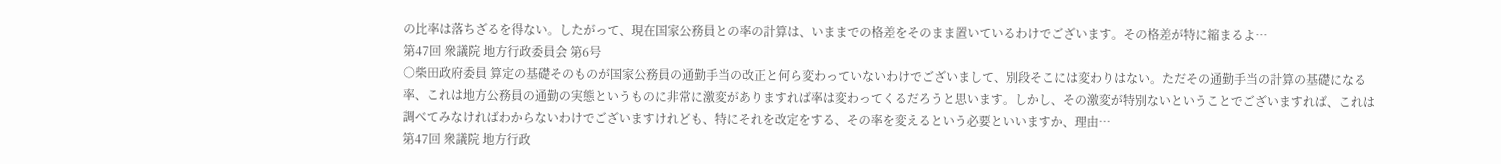の比率は落ちざるを得ない。したがって、現在国家公務員との率の計算は、いままでの格差をそのまま置いているわけでございます。その格差が特に縮まるよ…
第47回 衆議院 地方行政委員会 第6号
○柴田政府委員 算定の基礎そのものが国家公務員の通勤手当の改正と何ら変わっていないわけでございまして、別段そこには変わりはない。ただその通勤手当の計算の基礎になる率、これは地方公務員の通勤の実態というものに非常に激変がありますれば率は変わってくるだろうと思います。しかし、その激変が特別ないということでございますれば、これは調べてみなければわからないわけでございますけれども、特にそれを改定をする、その率を変えるという必要といいますか、理由…
第47回 衆議院 地方行政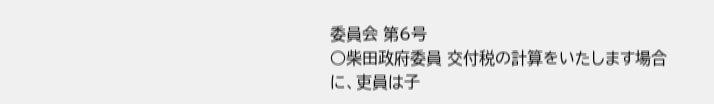委員会 第6号
○柴田政府委員 交付税の計算をいたします場合に、吏員は子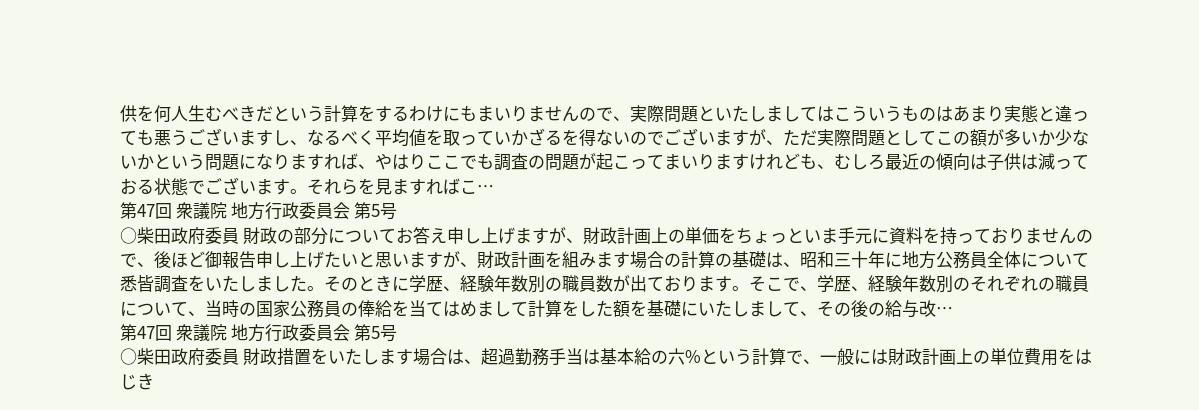供を何人生むべきだという計算をするわけにもまいりませんので、実際問題といたしましてはこういうものはあまり実態と違っても悪うございますし、なるべく平均値を取っていかざるを得ないのでございますが、ただ実際問題としてこの額が多いか少ないかという問題になりますれば、やはりここでも調査の問題が起こってまいりますけれども、むしろ最近の傾向は子供は減っておる状態でございます。それらを見ますればこ…
第47回 衆議院 地方行政委員会 第5号
○柴田政府委員 財政の部分についてお答え申し上げますが、財政計画上の単価をちょっといま手元に資料を持っておりませんので、後ほど御報告申し上げたいと思いますが、財政計画を組みます場合の計算の基礎は、昭和三十年に地方公務員全体について悉皆調査をいたしました。そのときに学歴、経験年数別の職員数が出ております。そこで、学歴、経験年数別のそれぞれの職員について、当時の国家公務員の俸給を当てはめまして計算をした額を基礎にいたしまして、その後の給与改…
第47回 衆議院 地方行政委員会 第5号
○柴田政府委員 財政措置をいたします場合は、超過勤務手当は基本給の六%という計算で、一般には財政計画上の単位費用をはじき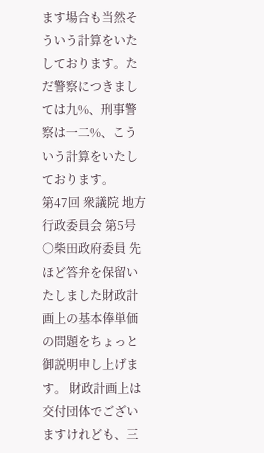ます場合も当然そういう計算をいたしております。ただ警察につきましては九%、刑事警察は一二%、こういう計算をいたしております。
第47回 衆議院 地方行政委員会 第5号
○柴田政府委員 先ほど答弁を保留いたしました財政計画上の基本俸単価の問題をちょっと御説明申し上げます。 財政計画上は交付団体でございますけれども、三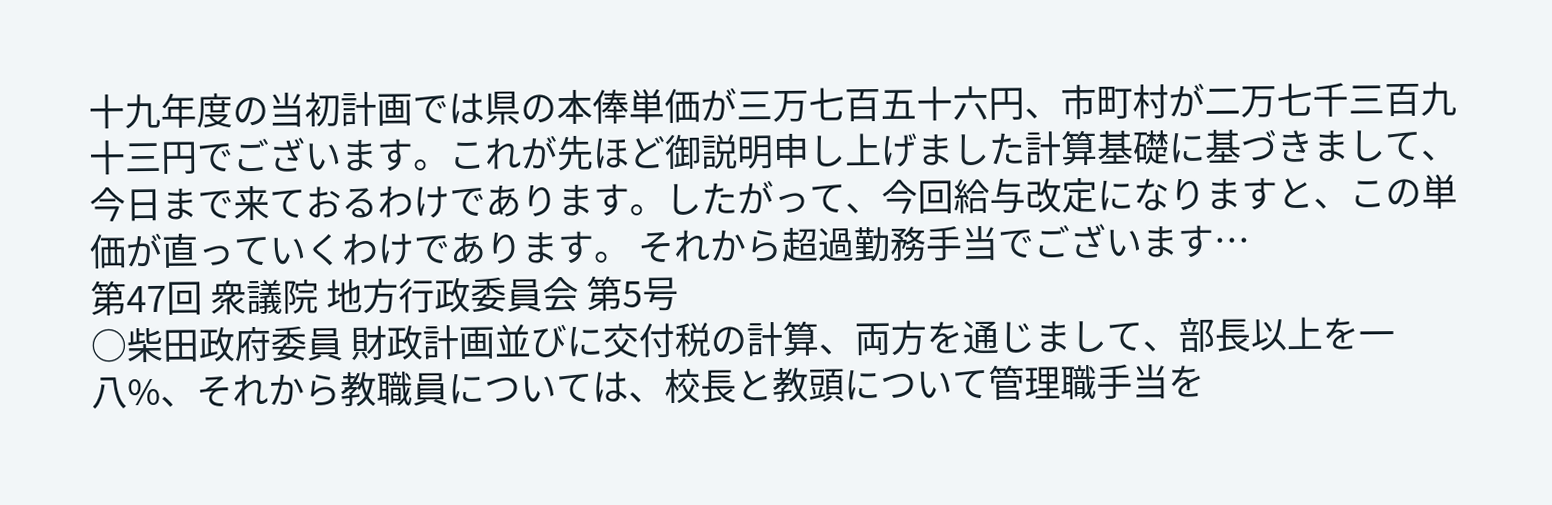十九年度の当初計画では県の本俸単価が三万七百五十六円、市町村が二万七千三百九十三円でございます。これが先ほど御説明申し上げました計算基礎に基づきまして、今日まで来ておるわけであります。したがって、今回給与改定になりますと、この単価が直っていくわけであります。 それから超過勤務手当でございます…
第47回 衆議院 地方行政委員会 第5号
○柴田政府委員 財政計画並びに交付税の計算、両方を通じまして、部長以上を一八%、それから教職員については、校長と教頭について管理職手当を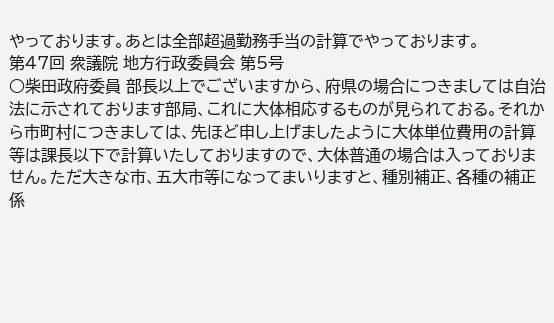やっております。あとは全部超過勤務手当の計算でやっております。
第47回 衆議院 地方行政委員会 第5号
○柴田政府委員 部長以上でございますから、府県の場合につきましては自治法に示されております部局、これに大体相応するものが見られておる。それから市町村につきましては、先ほど申し上げましたように大体単位費用の計算等は課長以下で計算いたしておりますので、大体普通の場合は入っておりません。ただ大きな市、五大市等になってまいりますと、種別補正、各種の補正係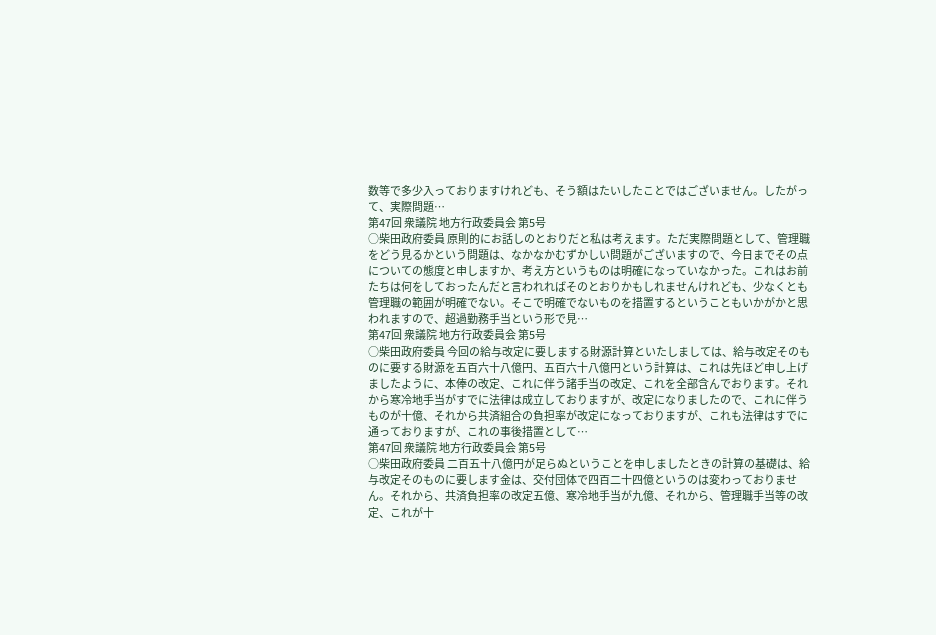数等で多少入っておりますけれども、そう額はたいしたことではございません。したがって、実際問題…
第47回 衆議院 地方行政委員会 第5号
○柴田政府委員 原則的にお話しのとおりだと私は考えます。ただ実際問題として、管理職をどう見るかという問題は、なかなかむずかしい問題がございますので、今日までその点についての態度と申しますか、考え方というものは明確になっていなかった。これはお前たちは何をしておったんだと言われればそのとおりかもしれませんけれども、少なくとも管理職の範囲が明確でない。そこで明確でないものを措置するということもいかがかと思われますので、超過勤務手当という形で見…
第47回 衆議院 地方行政委員会 第5号
○柴田政府委員 今回の給与改定に要しまする財源計算といたしましては、給与改定そのものに要する財源を五百六十八億円、五百六十八億円という計算は、これは先ほど申し上げましたように、本俸の改定、これに伴う諸手当の改定、これを全部含んでおります。それから寒冷地手当がすでに法律は成立しておりますが、改定になりましたので、これに伴うものが十億、それから共済組合の負担率が改定になっておりますが、これも法律はすでに通っておりますが、これの事後措置として…
第47回 衆議院 地方行政委員会 第5号
○柴田政府委員 二百五十八億円が足らぬということを申しましたときの計算の基礎は、給与改定そのものに要します金は、交付団体で四百二十四億というのは変わっておりません。それから、共済負担率の改定五億、寒冷地手当が九億、それから、管理職手当等の改定、これが十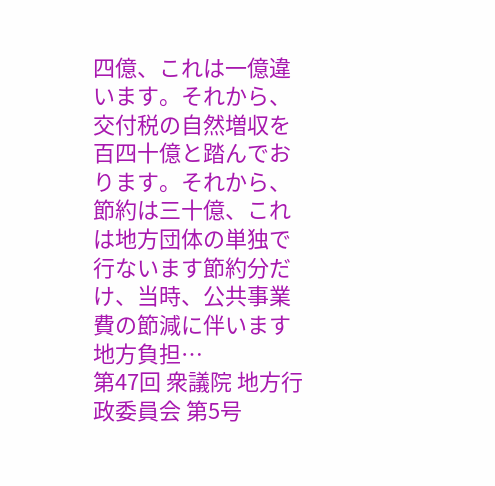四億、これは一億違います。それから、交付税の自然増収を百四十億と踏んでおります。それから、節約は三十億、これは地方団体の単独で行ないます節約分だけ、当時、公共事業費の節減に伴います地方負担…
第47回 衆議院 地方行政委員会 第5号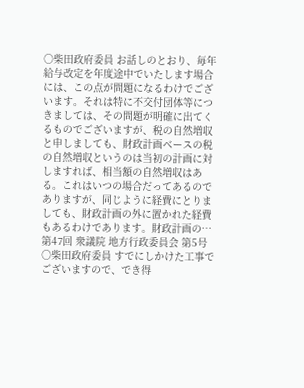○柴田政府委員 お話しのとおり、毎年給与改定を年度途中でいたします場合には、この点が問題になるわけでございます。それは特に不交付団体等につきましては、その問題が明確に出てくるものでございますが、税の自然増収と申しましても、財政計画ベースの税の自然増収というのは当初の計画に対しますれば、相当額の自然増収はある。これはいつの場合だってあるのでありますが、同じように経費にとりましても、財政計画の外に置かれた経費もあるわけであります。財政計画の…
第47回 衆議院 地方行政委員会 第5号
○柴田政府委員 すでにしかけた工事でございますので、でき得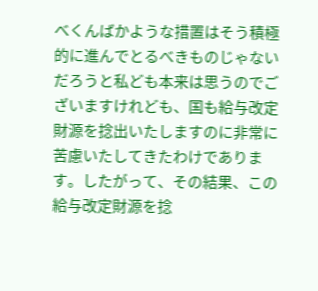べくんばかような措置はそう積極的に進んでとるべきものじゃないだろうと私ども本来は思うのでございますけれども、国も給与改定財源を捻出いたしますのに非常に苦慮いたしてきたわけであります。したがって、その結果、この給与改定財源を捻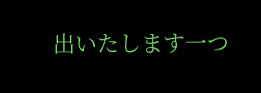出いたします一つ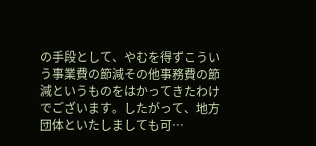の手段として、やむを得ずこういう事業費の節減その他事務費の節減というものをはかってきたわけでございます。したがって、地方団体といたしましても可…